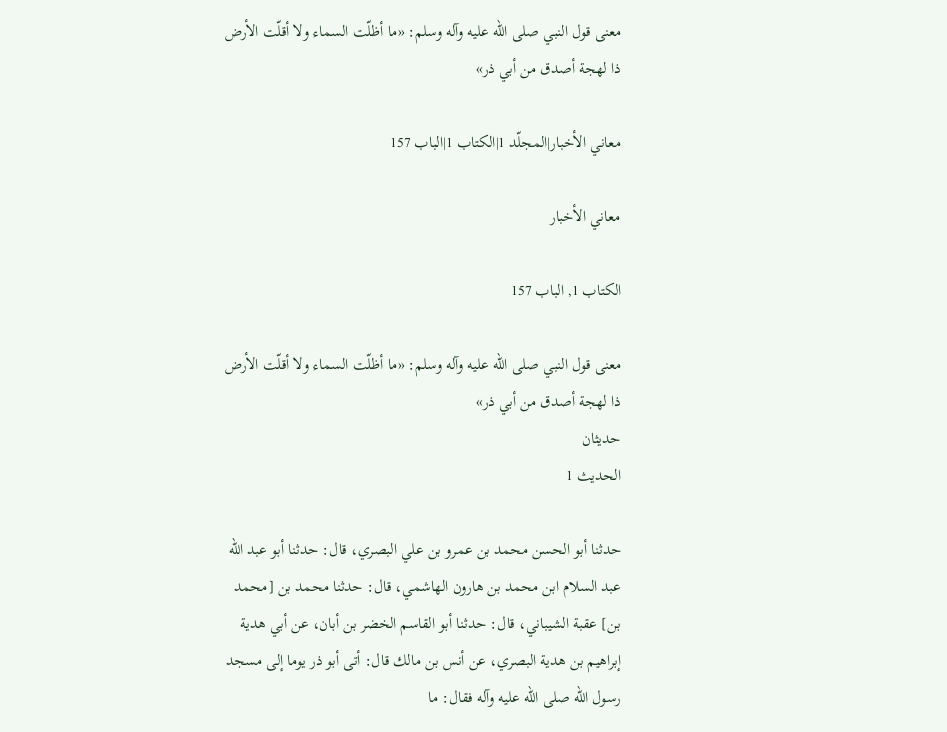معنى قول النبي صلى الله عليه وآله وسلم: «ما أظلّت السماء ولا أقلّت الأرض ذا لهجة أصدق من أبي ذر»

معاني الأخبار|المجلّد 1|الكتاب 1|الباب 157

معاني الأخبار

الكتاب 1, الباب 157

معنى قول النبي صلى الله عليه وآله وسلم: «ما أظلّت السماء ولا أقلّت الأرض ذا لهجة أصدق من أبي ذر»
حديثان
الحديث 1

حدثنا أبو الحسن محمد بن عمرو بن علي البصري، قال: حدثنا أبو عبد الله عبد السلام ابن محمد بن هارون الهاشمي، قال: حدثنا محمد بن [محمد بن] عقبة الشيباني، قال: حدثنا أبو القاسم الخضر بن أبان، عن أبي هدية إبراهيم بن هدية البصري، عن أنس بن مالك قال: أتى أبو ذر يوما إلى مسجد رسول الله صلى الله عليه وآله فقال: ما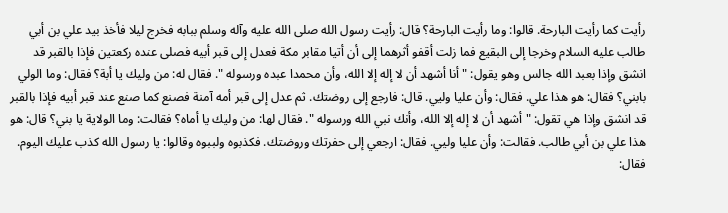رأيت كما رأيت البارحة. قالوا: وما رأيت البارحة؟ قال: رأيت رسول الله صلى الله عليه وآله وسلم ببابه فخرج ليلا فأخذ بيد علي بن أبي طالب عليه السلام وخرجا إلى البقيع فما زلت أقفو أثرهما إلى أن أتيا مقابر مكة فعدل إلى قبر أبيه فصلى عنده ركعتين فإذا بالقبر قد انشق وإذا بعبد الله جالس وهو يقول: " أنا أشهد أن لا إله إلا الله، وأن محمدا عبده ورسوله ". فقال له: من وليك يا أبة؟ فقال: وما الولي بابني؟ فقال: هو هذا علي. فقال: وأن عليا وليي. قال: فارجع إلى روضتك. ثم عدل إلى قبر أمه آمنة فصنع كما صنع عند قبر أبيه فإذا بالقبر قد انشق وإذا هي تقول: " أشهد أن لا إله إلا الله، وأنك نبي الله ورسوله ". فقال لها: من وليك يا أماه؟ فقالت: وما الولاية يا بني؟ قال: هو هذا علي بن أبي طالب. فقالت: وأن عليا وليي. فقال: ارجعي إلى حفرتك وروضتك. فكذبوه ولببوه وقالوا: يا رسول الله كذب عليك اليوم. فقال: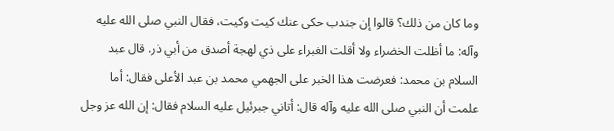وما كان من ذلك؟ قالوا إن جندب حكى عنك كيت وكيت، فقال النبي صلى الله عليه وآله: ما أظلت الخضراء ولا أقلت الغبراء على ذي لهجة أصدق من أبي ذر. قال عبد السلام بن محمد: فعرضت هذا الخبر على الجهمي محمد بن عبد الأعلى فقال: أما علمت أن النبي صلى الله عليه وآله قال: أتاني جبرئيل عليه السلام فقال: إن الله عز وجل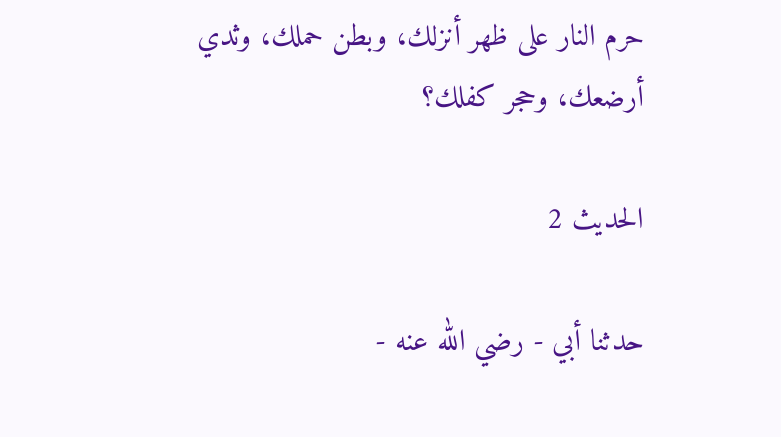حرم النار على ظهر أنزلك، وبطن حملك، وثدي أرضعك، وحجر كفلك؟

الحديث 2

حدثنا أبي - رضي الله عنه -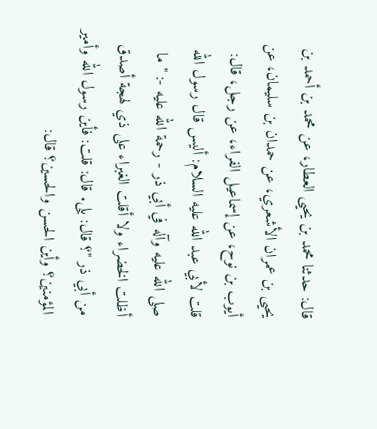قال: حدثنا محمد بن يحيى العطار، عن محمد بن أحمد بن يحيى بن عمران الأشعري، عن حمدان بن سليمان، عن أيوب بن نوح، عن إسماعيل الفراء، عن رجل، قال: قلت لأبي عبد الله عليه السلام: أليس قال رسول الله صلى الله عليه وآله في أبي ذر - رحمة الله عليه -: " ما أظلت الخضراء ولا أقلت الغبراء على ذي لهجة أصدق من أبي ذر "؟ قال: بلى. قال: قلت: فأين رسول الله وأمير المؤمنين؟ وأين الحسن والحسين؟ قال: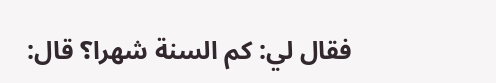فقال لي: كم السنة شهرا؟ قال: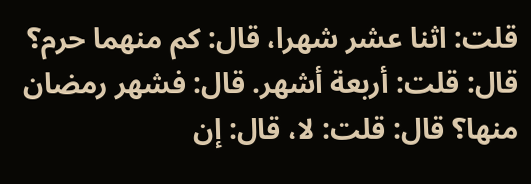قلت: اثنا عشر شهرا، قال: كم منهما حرم؟ قال: قلت: أربعة أشهر. قال: فشهر رمضان منها؟ قال: قلت: لا، قال: إن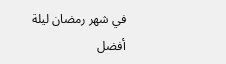في شهر رمضان ليلة أفضل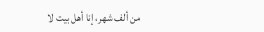من ألف شهر، إنا أهل بيت لا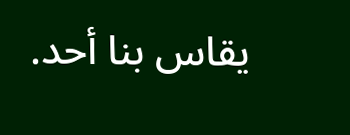يقاس بنا أحد.